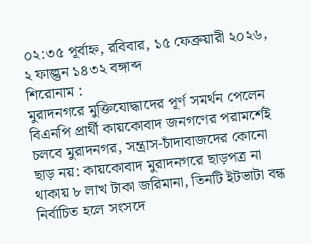০২:৩৫ পূর্বাহ্ন, রবিবার, ১৫ ফেব্রুয়ারী ২০২৬, ২ ফাল্গুন ১৪৩২ বঙ্গাব্দ
শিরোনাম :
মুরাদনগরে মুক্তিযোদ্ধাদের পূর্ণ সমর্থন পেলেন বিএনপি প্রার্থী কায়কোবাদ জনগণের পরামর্শেই চলবে মুরাদনগর, সন্ত্রাস-চাঁদাবাজদের কোনো ছাড় নয়: কায়কোবাদ মুরাদনগরে ছাড়পত্র না থাকায় ৮ লাখ টাকা জরিমানা, তিনটি ইটভাটা বন্ধ নির্বাচিত হলে সংসদে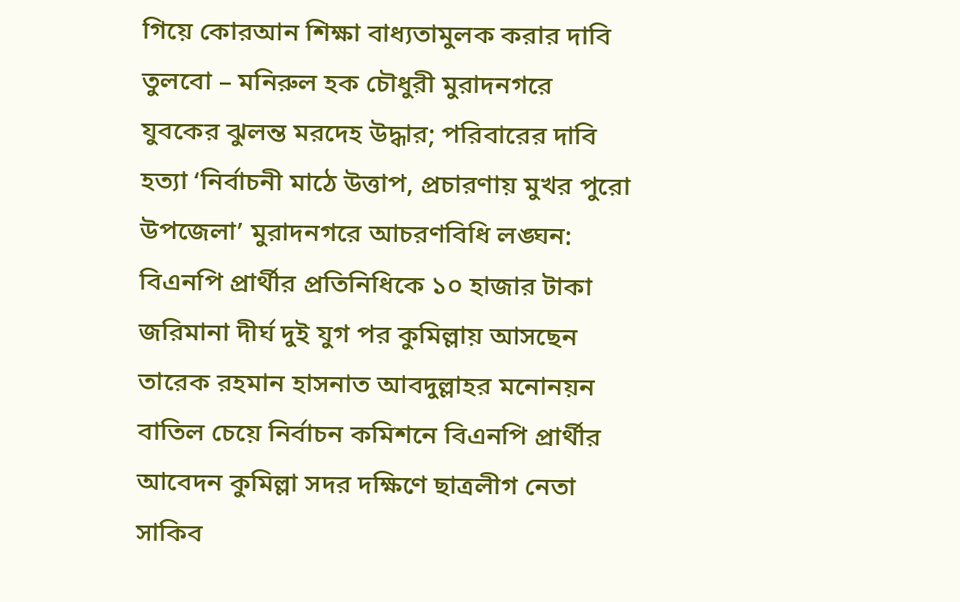গিয়ে কোরআন শিক্ষা বাধ্যতামুলক করার দাবি তুলবো – মনিরুল হক চৌধুরী মুরাদনগরে যুবকের ঝুলন্ত মরদেহ উদ্ধার; পরিবারের দাবি হত্যা ‘নির্বাচনী মাঠে উত্তাপ, প্রচারণায় মুখর পুরো উপজেলা’ মুরাদনগরে আচরণবিধি লঙ্ঘন: বিএনপি প্রার্থীর প্রতিনিধিকে ১০ হাজার টাকা জরিমানা দীর্ঘ দুই যুগ পর কুমিল্লায় আসছেন তারেক রহমান হাসনাত আবদুল্লাহর মনোনয়ন বাতিল চেয়ে নির্বাচন কমিশনে বিএনপি প্রার্থীর আবেদন কুমিল্লা সদর দক্ষিণে ছাত্রলীগ নেতা সাকিব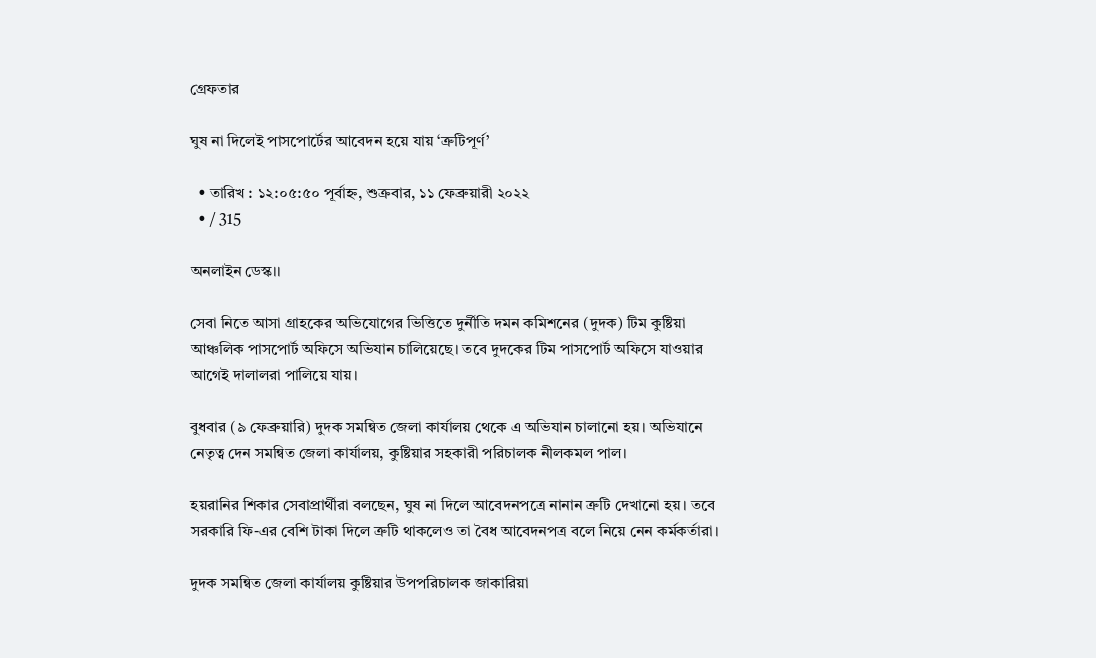গ্রেফতার

ঘুষ না দিলেই পাসপোর্টের আবেদন হয়ে যায় ‘ত্রুটিপূর্ণ’

  • তারিখ : ১২:০৫:৫০ পূর্বাহ্ন, শুক্রবার, ১১ ফেব্রুয়ারী ২০২২
  • / 315

অনলাইন ডেস্ক।।

সেবা নিতে আসা গ্রাহকের অভিযোগের ভিত্তিতে দুর্নীতি দমন কমিশনের (দুদক) টিম কুষ্টিয়া আঞ্চলিক পাসপোর্ট অফিসে অভিযান চালিয়েছে। তবে দুদকের টিম পাসপোর্ট অফিসে যাওয়ার আগেই দালালরা পালিয়ে যায়।

বুধবার (৯ ফেব্রুয়ারি) দুদক সমন্বিত জেলা কার্যালয় থেকে এ অভিযান চালানো হয়। অভিযানে নেতৃত্ব দেন সমন্বিত জেলা কার্যালয়, কুষ্টিয়ার সহকারী পরিচালক নীলকমল পাল।

হয়রানির শিকার সেবাপ্রার্থীরা বলছেন, ঘুষ না দিলে আবেদনপত্রে নানান ত্রুটি দেখানো হয়। তবে সরকারি ফি-এর বেশি টাকা দিলে ত্রুটি থাকলেও তা বৈধ আবেদনপত্র বলে নিয়ে নেন কর্মকর্তারা।

দুদক সমন্বিত জেলা কার্যালয় কুষ্টিয়ার উপপরিচালক জাকারিয়া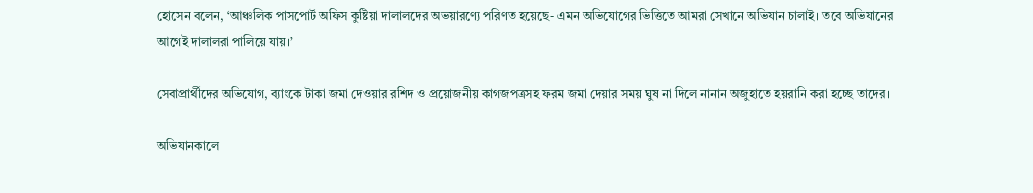হোসেন বলেন, ‘আঞ্চলিক পাসপোর্ট অফিস কুষ্টিয়া দালালদের অভয়ারণ্যে পরিণত হয়েছে- এমন অভিযোগের ভিত্তিতে আমরা সেখানে অভিযান চালাই। তবে অভিযানের আগেই দালালরা পালিয়ে যায়।’

সেবাপ্রার্থীদের অভিযোগ, ব্যাংকে টাকা জমা দেওয়ার রশিদ ও প্রয়োজনীয় কাগজপত্রসহ ফরম জমা দেয়ার সময় ঘুষ না দিলে নানান অজুহাতে হয়রানি করা হচ্ছে তাদের।

অভিযানকালে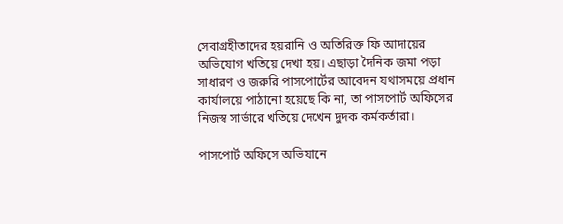সেবাগ্রহীতাদের হয়রানি ও অতিরিক্ত ফি আদায়ের অভিযোগ খতিয়ে দেখা হয়। এছাড়া দৈনিক জমা পড়া সাধারণ ও জরুরি পাসপোর্টের আবেদন যথাসময়ে প্রধান কার্যালয়ে পাঠানো হয়েছে কি না, তা পাসপোর্ট অফিসের নিজস্ব সার্ভারে খতিয়ে দেখেন দুদক কর্মকর্তারা।

পাসপোর্ট অফিসে অভিযানে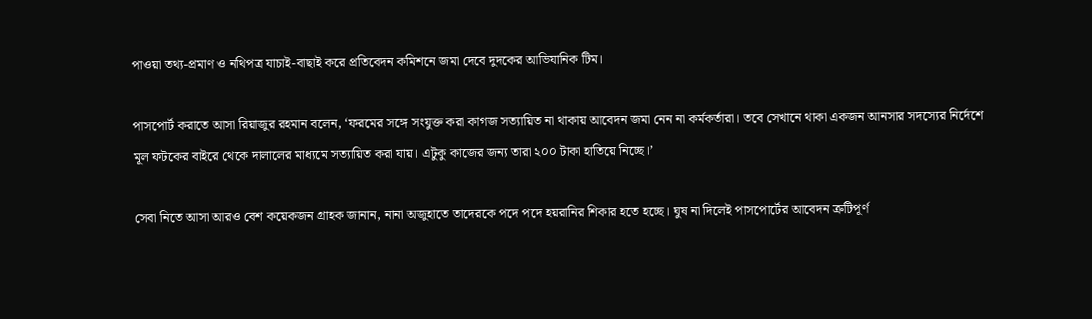পাওয়া তথ্য-প্রমাণ ও নথিপত্র যাচাই-বাছাই করে প্রতিবেদন কমিশনে জমা দেবে দুদকের আভিযানিক টিম।

পাসপোর্ট করাতে আসা রিয়াজুর রহমান বলেন, ‘ফরমের সঙ্গে সংযুক্ত করা কাগজ সত্যায়িত না থাকায় আবেদন জমা নেন না কর্মকর্তারা। তবে সেখানে থাকা একজন আনসার সদস্যের নির্দেশে মূল ফটকের বাইরে থেকে দালালের মাধ্যমে সত্যায়িত করা যায়। এটুকু কাজের জন্য তারা ২০০ টাকা হাতিয়ে নিচ্ছে।’

সেবা নিতে আসা আরও বেশ কয়েকজন গ্রাহক জানান, নানা অজুহাতে তাদেরকে পদে পদে হয়রানির শিকার হতে হচ্ছে। ঘুষ না দিলেই পাসপোর্টের আবেদন ত্রুটিপূর্ণ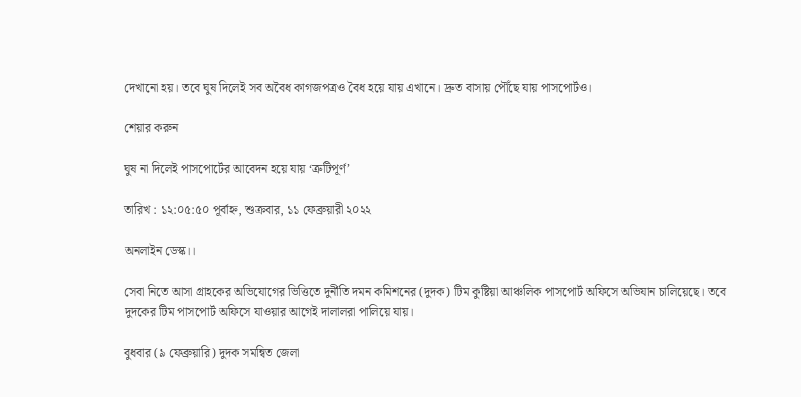দেখানো হয়। তবে ঘুষ দিলেই সব অবৈধ কাগজপত্রও বৈধ হয়ে যায় এখানে। দ্রুত বাসায় পৌঁছে যায় পাসপোর্টও।

শেয়ার করুন

ঘুষ না দিলেই পাসপোর্টের আবেদন হয়ে যায় ‘ত্রুটিপূর্ণ’

তারিখ : ১২:০৫:৫০ পূর্বাহ্ন, শুক্রবার, ১১ ফেব্রুয়ারী ২০২২

অনলাইন ডেস্ক।।

সেবা নিতে আসা গ্রাহকের অভিযোগের ভিত্তিতে দুর্নীতি দমন কমিশনের (দুদক) টিম কুষ্টিয়া আঞ্চলিক পাসপোর্ট অফিসে অভিযান চালিয়েছে। তবে দুদকের টিম পাসপোর্ট অফিসে যাওয়ার আগেই দালালরা পালিয়ে যায়।

বুধবার (৯ ফেব্রুয়ারি) দুদক সমন্বিত জেলা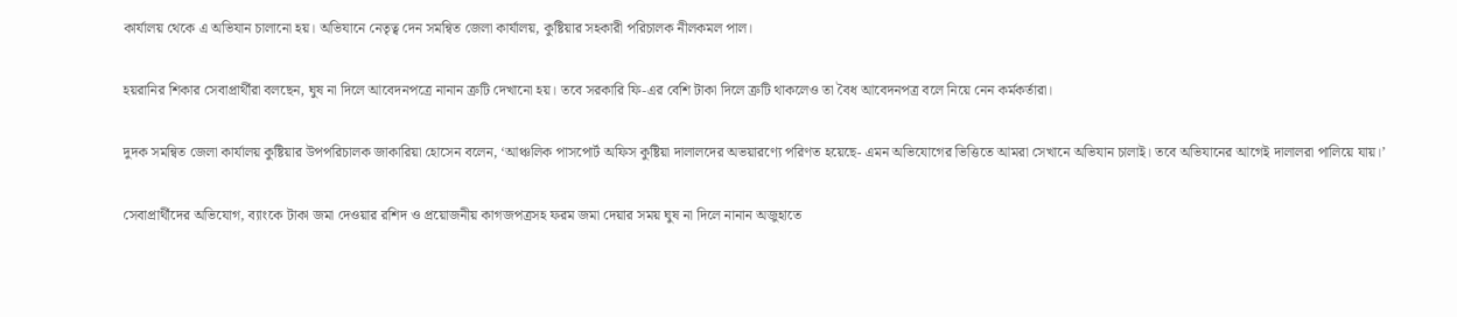কার্যালয় থেকে এ অভিযান চালানো হয়। অভিযানে নেতৃত্ব দেন সমন্বিত জেলা কার্যালয়, কুষ্টিয়ার সহকারী পরিচালক নীলকমল পাল।

হয়রানির শিকার সেবাপ্রার্থীরা বলছেন, ঘুষ না দিলে আবেদনপত্রে নানান ত্রুটি দেখানো হয়। তবে সরকারি ফি-এর বেশি টাকা দিলে ত্রুটি থাকলেও তা বৈধ আবেদনপত্র বলে নিয়ে নেন কর্মকর্তারা।

দুদক সমন্বিত জেলা কার্যালয় কুষ্টিয়ার উপপরিচালক জাকারিয়া হোসেন বলেন, ‘আঞ্চলিক পাসপোর্ট অফিস কুষ্টিয়া দালালদের অভয়ারণ্যে পরিণত হয়েছে- এমন অভিযোগের ভিত্তিতে আমরা সেখানে অভিযান চালাই। তবে অভিযানের আগেই দালালরা পালিয়ে যায়।’

সেবাপ্রার্থীদের অভিযোগ, ব্যাংকে টাকা জমা দেওয়ার রশিদ ও প্রয়োজনীয় কাগজপত্রসহ ফরম জমা দেয়ার সময় ঘুষ না দিলে নানান অজুহাতে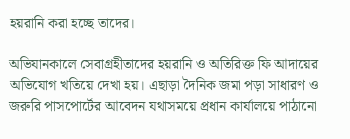হয়রানি করা হচ্ছে তাদের।

অভিযানকালে সেবাগ্রহীতাদের হয়রানি ও অতিরিক্ত ফি আদায়ের অভিযোগ খতিয়ে দেখা হয়। এছাড়া দৈনিক জমা পড়া সাধারণ ও জরুরি পাসপোর্টের আবেদন যথাসময়ে প্রধান কার্যালয়ে পাঠানো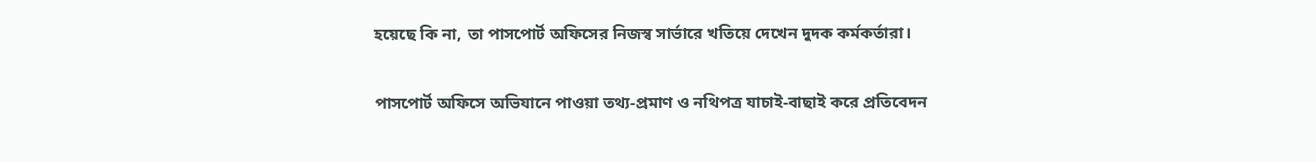হয়েছে কি না, তা পাসপোর্ট অফিসের নিজস্ব সার্ভারে খতিয়ে দেখেন দুদক কর্মকর্তারা।

পাসপোর্ট অফিসে অভিযানে পাওয়া তথ্য-প্রমাণ ও নথিপত্র যাচাই-বাছাই করে প্রতিবেদন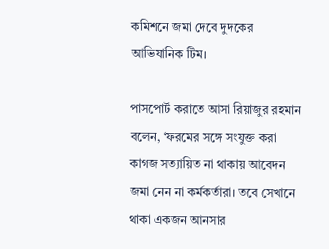কমিশনে জমা দেবে দুদকের আভিযানিক টিম।

পাসপোর্ট করাতে আসা রিয়াজুর রহমান বলেন, ‘ফরমের সঙ্গে সংযুক্ত করা কাগজ সত্যায়িত না থাকায় আবেদন জমা নেন না কর্মকর্তারা। তবে সেখানে থাকা একজন আনসার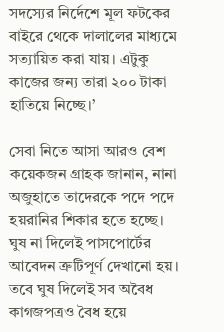সদস্যের নির্দেশে মূল ফটকের বাইরে থেকে দালালের মাধ্যমে সত্যায়িত করা যায়। এটুকু কাজের জন্য তারা ২০০ টাকা হাতিয়ে নিচ্ছে।’

সেবা নিতে আসা আরও বেশ কয়েকজন গ্রাহক জানান, নানা অজুহাতে তাদেরকে পদে পদে হয়রানির শিকার হতে হচ্ছে। ঘুষ না দিলেই পাসপোর্টের আবেদন ত্রুটিপূর্ণ দেখানো হয়। তবে ঘুষ দিলেই সব অবৈধ কাগজপত্রও বৈধ হয়ে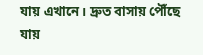যায় এখানে। দ্রুত বাসায় পৌঁছে যায়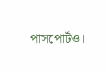পাসপোর্টও।